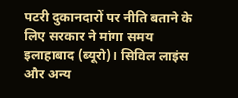पटरी दुकानदारों पर नीति बताने के लिए सरकार ने मांगा समय
इलाहाबाद (ब्यूरो)। सिविल लाइंस और अन्य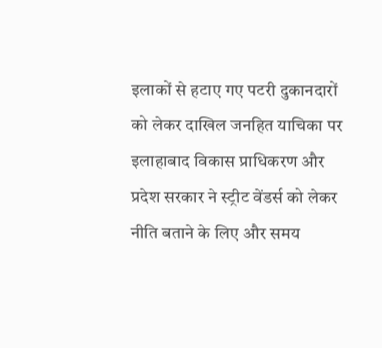इलाकों से हटाए गए पटरी दुकानदारों को लेकर दाखिल जनहित याचिका पर इलाहाबाद विकास प्राधिकरण और प्रदेश सरकार ने स्ट्रीट वेंडर्स को लेकर नीति बताने के लिए और समय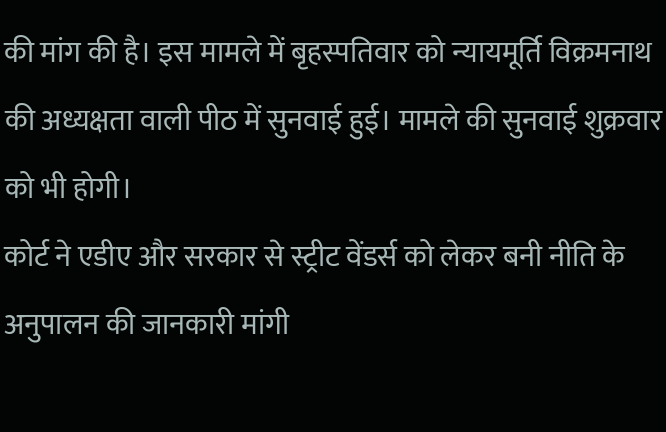की मांग की है। इस मामले में बृहस्पतिवार को न्यायमूर्ति विक्रमनाथ की अध्यक्षता वाली पीठ में सुनवाई हुई। मामले की सुनवाई शुक्रवार को भी होगी।
कोर्ट ने एडीए और सरकार से स्ट्रीट वेंडर्स को लेकर बनी नीति के अनुपालन की जानकारी मांगी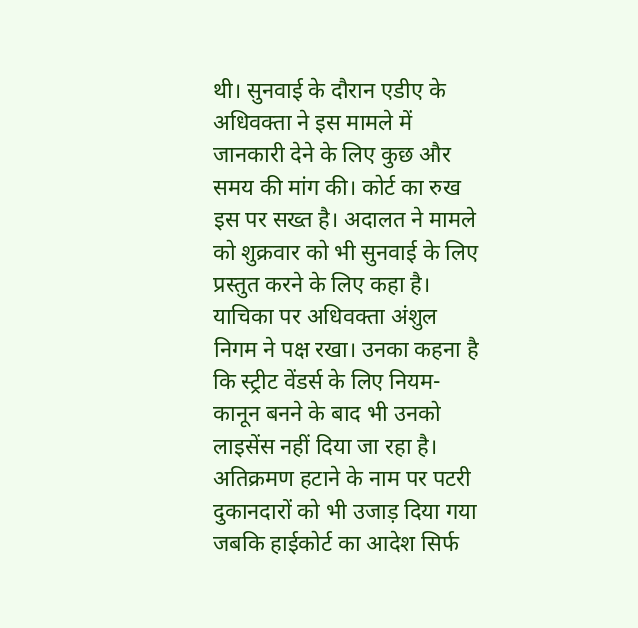थी। सुनवाई के दौरान एडीए के अधिवक्ता ने इस मामले में जानकारी देने के लिए कुछ और समय की मांग की। कोर्ट का रुख इस पर सख्त है। अदालत ने मामले को शुक्रवार को भी सुनवाई के लिए प्रस्तुत करने के लिए कहा है। याचिका पर अधिवक्ता अंशुल निगम ने पक्ष रखा। उनका कहना है कि स्ट्रीट वेंडर्स के लिए नियम-कानून बनने के बाद भी उनको लाइसेंस नहीं दिया जा रहा है। अतिक्रमण हटाने के नाम पर पटरी दुकानदारों को भी उजाड़ दिया गया जबकि हाईकोर्ट का आदेश सिर्फ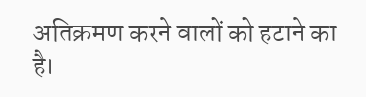अतिक्रमण करने वालों को हटाने का है।